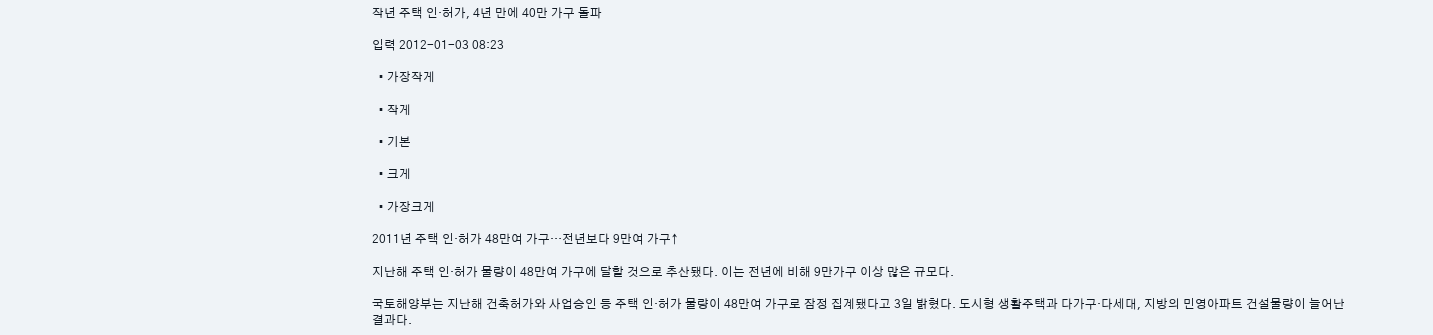작년 주택 인·허가, 4년 만에 40만 가구 돌파

입력 2012-01-03 08:23

  • 가장작게

  • 작게

  • 기본

  • 크게

  • 가장크게

2011년 주택 인·허가 48만여 가구…전년보다 9만여 가구↑

지난해 주택 인·허가 물량이 48만여 가구에 달할 것으로 추산됐다. 이는 전년에 비해 9만가구 이상 많은 규모다.

국토해양부는 지난해 건축허가와 사업승인 등 주택 인·허가 물량이 48만여 가구로 잠정 집계됐다고 3일 밝혔다. 도시형 생활주택과 다가구·다세대, 지방의 민영아파트 건설물량이 늘어난 결과다.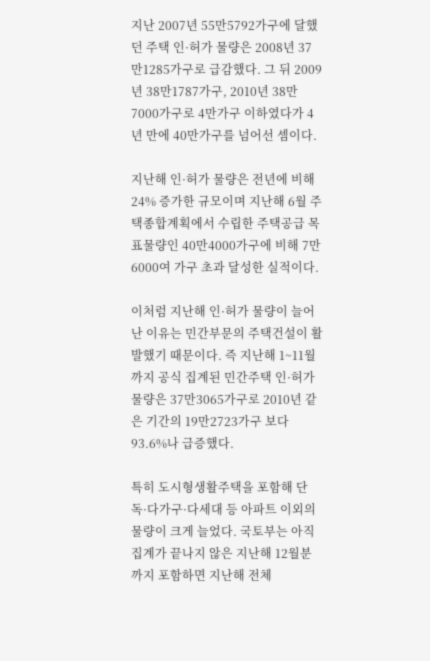지난 2007년 55만5792가구에 달했던 주택 인·허가 물량은 2008년 37만1285가구로 급감했다. 그 뒤 2009년 38만1787가구, 2010년 38만7000가구로 4만가구 이하였다가 4년 만에 40만가구를 넘어선 셈이다.

지난해 인·허가 물량은 전년에 비해 24% 증가한 규모이며 지난해 6월 주택종합계획에서 수립한 주택공급 목표물량인 40만4000가구에 비해 7만6000여 가구 초과 달성한 실적이다.

이처럼 지난해 인·허가 물량이 늘어난 이유는 민간부문의 주택건설이 활발했기 때문이다. 즉 지난해 1~11월까지 공식 집계된 민간주택 인·허가 물량은 37만3065가구로 2010년 같은 기간의 19만2723가구 보다 93.6%나 급증했다.

특히 도시형생활주택을 포함해 단독·다가구·다세대 등 아파트 이외의 물량이 크게 늘었다. 국토부는 아직 집계가 끝나지 않은 지난해 12월분까지 포함하면 지난해 전체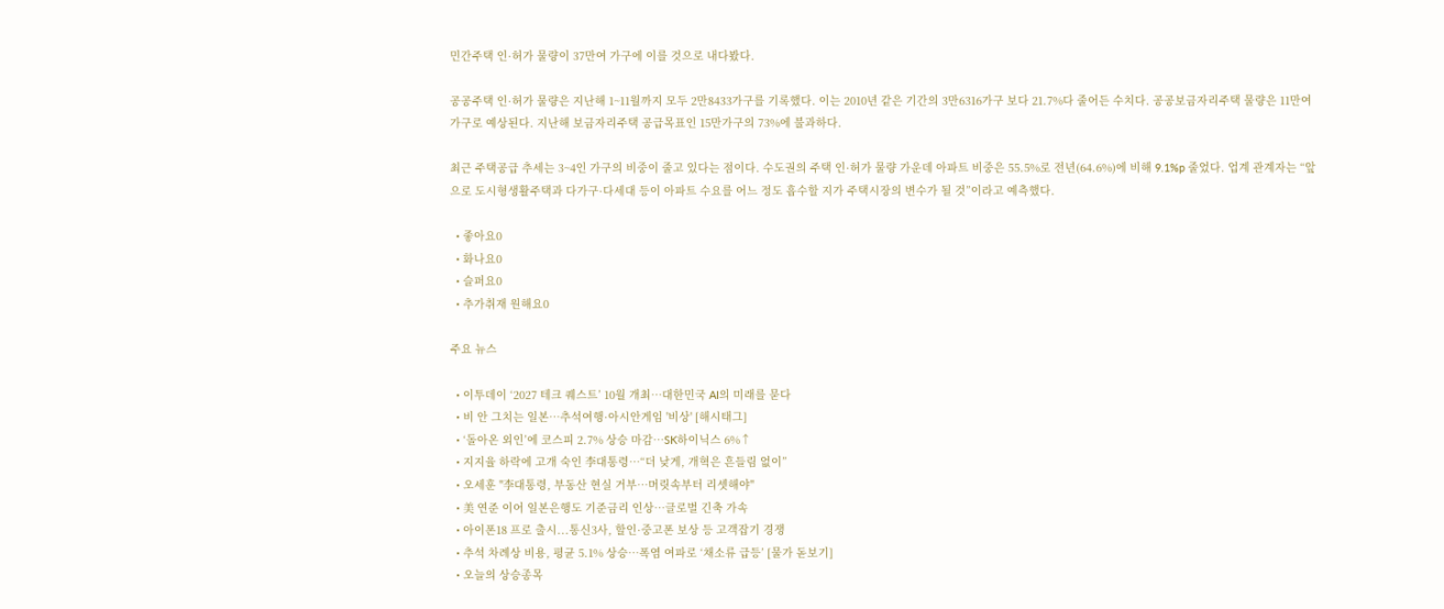민간주택 인·허가 물량이 37만여 가구에 이를 것으로 내다봤다.

공공주택 인·허가 물량은 지난해 1~11월까지 모두 2만8433가구를 기록했다. 이는 2010년 같은 기간의 3만6316가구 보다 21.7%다 줄어든 수치다. 공공보금자리주택 물량은 11만여 가구로 예상된다. 지난해 보금자리주택 공급목표인 15만가구의 73%에 불과하다.

최근 주택공급 추세는 3~4인 가구의 비중이 줄고 있다는 점이다. 수도권의 주택 인·허가 물량 가운데 아파트 비중은 55.5%로 전년(64.6%)에 비해 9.1%p 줄었다. 업계 관계자는 “앞으로 도시형생활주택과 다가구·다세대 등이 아파트 수요를 어느 정도 흡수할 지가 주택시장의 변수가 될 것”이라고 예측했다.

  • 좋아요0
  • 화나요0
  • 슬퍼요0
  • 추가취재 원해요0

주요 뉴스

  • 이투데이 ‘2027 테크 퀘스트’ 10월 개최⋯대한민국 AI의 미래를 묻다
  • 비 안 그치는 일본…추석여행·아시안게임 '비상' [해시태그]
  • ‘돌아온 외인’에 코스피 2.7% 상승 마감⋯SK하이닉스 6%↑
  • 지지율 하락에 고개 숙인 李대통령⋯“더 낮게, 개혁은 흔들림 없이”
  • 오세훈 "李대통령, 부동산 현실 거부⋯머릿속부터 리셋해야"
  • 美 연준 이어 일본은행도 기준금리 인상⋯글로벌 긴축 가속
  • 아이폰18 프로 출시...통신3사, 할인·중고폰 보상 등 고객잡기 경쟁
  • 추석 차례상 비용, 평균 5.1% 상승…폭염 여파로 ‘채소류 급등’ [물가 돋보기]
  • 오늘의 상승종목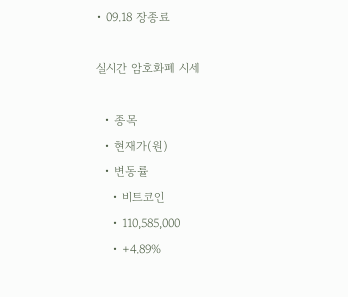• 09.18 장종료

실시간 암호화폐 시세

  • 종목
  • 현재가(원)
  • 변동률
    • 비트코인
    • 110,585,000
    • +4.89%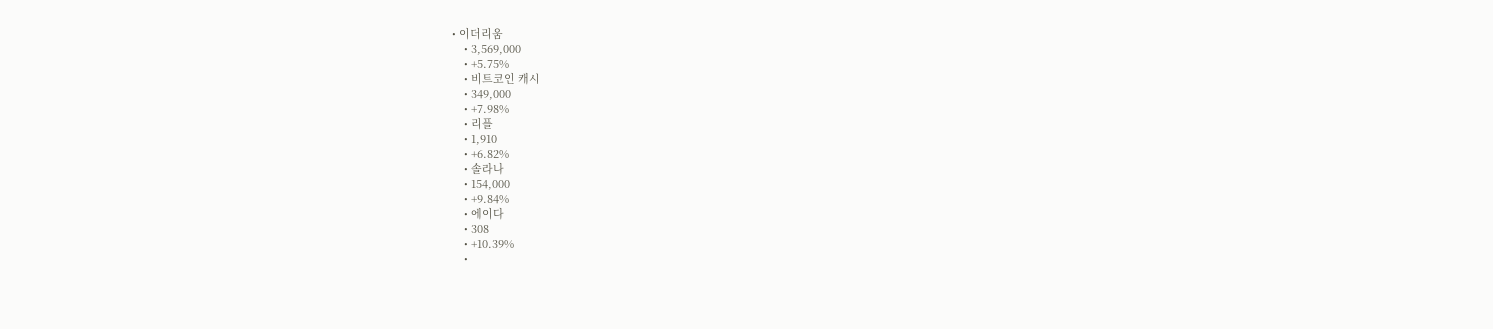• 이더리움
    • 3,569,000
    • +5.75%
    • 비트코인 캐시
    • 349,000
    • +7.98%
    • 리플
    • 1,910
    • +6.82%
    • 솔라나
    • 154,000
    • +9.84%
    • 에이다
    • 308
    • +10.39%
    •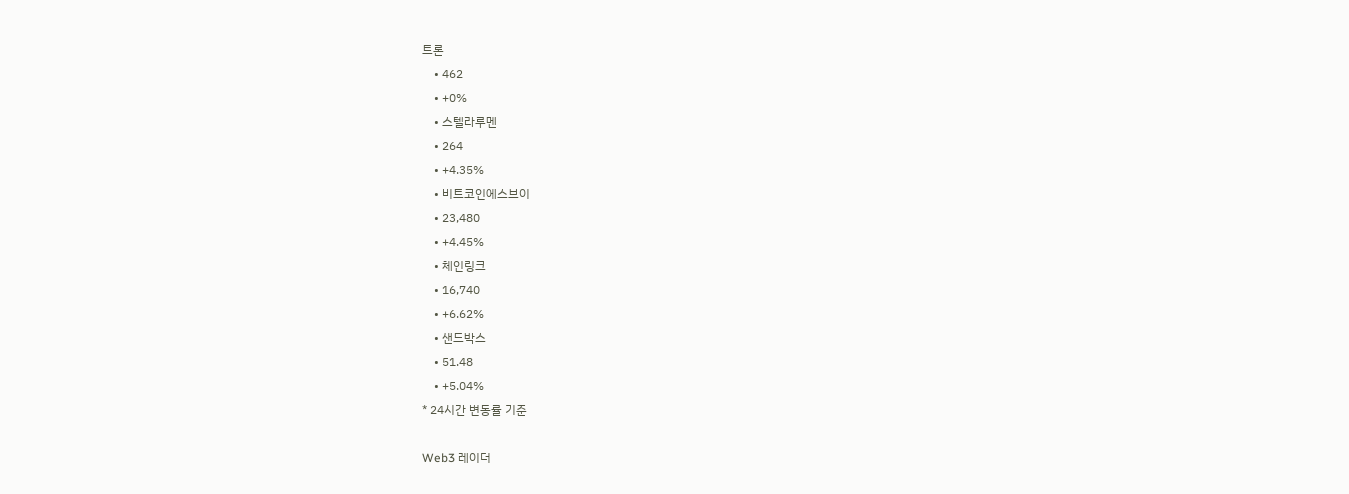트론
    • 462
    • +0%
    • 스텔라루멘
    • 264
    • +4.35%
    • 비트코인에스브이
    • 23,480
    • +4.45%
    • 체인링크
    • 16,740
    • +6.62%
    • 샌드박스
    • 51.48
    • +5.04%
* 24시간 변동률 기준

Web3 레이더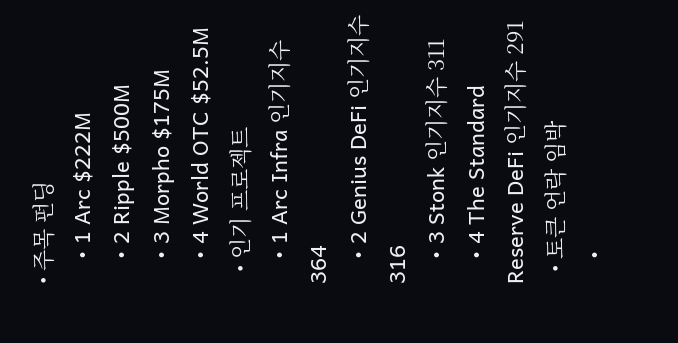• 주목 펀딩
    • 1 Arc $222M
    • 2 Ripple $500M
    • 3 Morpho $175M
    • 4 World OTC $52.5M
  • 인기 프로젝트
    • 1 Arc Infra 인기지수 364
    • 2 Genius DeFi 인기지수 316
    • 3 Stonk 인기지수 311
    • 4 The Standard Reserve DeFi 인기지수 291
  • 토큰 언락 임박
    •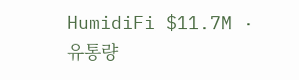HumidiFi $11.7M · 유통량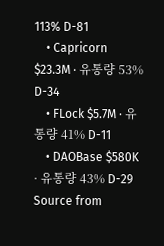113% D-81
    • Capricorn $23.3M · 유통량 53% D-34
    • FLock $5.7M · 유통량 41% D-11
    • DAOBase $580K · 유통량 43% D-29
Source from